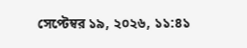সেপ্টেম্বর ১৯, ২০২৬, ১১:৪১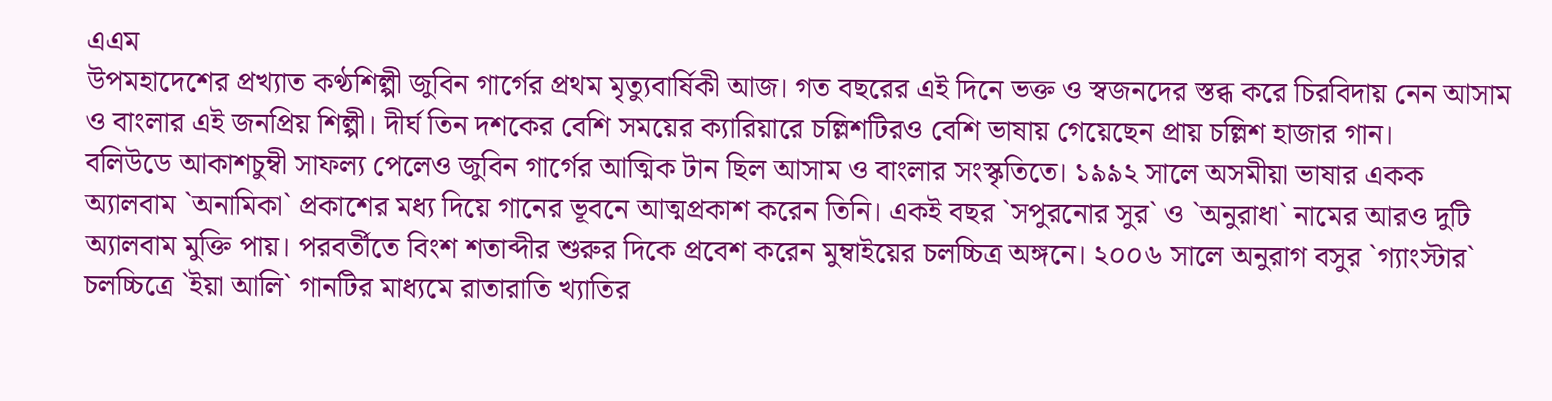এএম
উপমহাদেশের প্রখ্যাত কণ্ঠশিল্পী জুবিন গার্গের প্রথম মৃত্যুবার্ষিকী আজ। গত বছরের এই দিনে ভক্ত ও স্বজনদের স্তব্ধ করে চিরবিদায় নেন আসাম ও বাংলার এই জনপ্রিয় শিল্পী। দীর্ঘ তিন দশকের বেশি সময়ের ক্যারিয়ারে চল্লিশটিরও বেশি ভাষায় গেয়েছেন প্রায় চল্লিশ হাজার গান।
বলিউডে আকাশচুম্বী সাফল্য পেলেও জুবিন গার্গের আত্মিক টান ছিল আসাম ও বাংলার সংস্কৃতিতে। ১৯৯২ সালে অসমীয়া ভাষার একক অ্যালবাম `অনামিকা` প্রকাশের মধ্য দিয়ে গানের ভূবনে আত্মপ্রকাশ করেন তিনি। একই বছর `সপুরনোর সুর` ও `অনুরাধা` নামের আরও দুটি অ্যালবাম মুক্তি পায়। পরবর্তীতে বিংশ শতাব্দীর শুরুর দিকে প্রবেশ করেন মুম্বাইয়ের চলচ্চিত্র অঙ্গনে। ২০০৬ সালে অনুরাগ বসুর `গ্যাংস্টার` চলচ্চিত্রে `ইয়া আলি` গানটির মাধ্যমে রাতারাতি খ্যাতির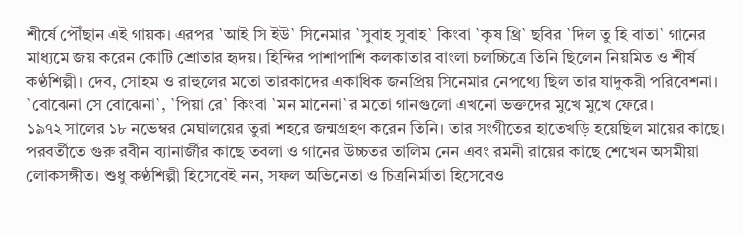শীর্ষে পৌঁছান এই গায়ক। এরপর `আই সি ইউ` সিনেমার `সুবাহ সুবাহ` কিংবা `কৃষ থ্রি` ছবির `দিল তু হি বাতা` গানের মাধ্যমে জয় করেন কোটি শ্রোতার হৃদয়। হিন্দির পাশাপাশি কলকাতার বাংলা চলচ্চিত্রে তিনি ছিলেন নিয়মিত ও শীর্ষ কণ্ঠশিল্পী। দেব, সোহম ও রাহুলের মতো তারকাদের একাধিক জনপ্রিয় সিনেমার নেপথ্যে ছিল তার যাদুকরী পরিবেশনা। `বোঝেনা সে বোঝেনা`, `পিয়া রে` কিংবা `মন মানেনা`র মতো গানগুলো এখনো ভক্তদের মুখে মুখে ফেরে।
১৯৭২ সালের ১৮ নভেম্বর মেঘালয়ের তুরা শহরে জন্মগ্রহণ করেন তিনি। তার সংগীতের হাতেখড়ি হয়েছিল মায়ের কাছে। পরবর্তীতে গুরু রবীন ব্যানার্জীর কাছে তবলা ও গানের উচ্চতর তালিম নেন এবং রমনী রায়ের কাছে শেখেন অসমীয়া লোকসঙ্গীত। শুধু কণ্ঠশিল্পী হিসেবেই নন, সফল অভিনেতা ও চিত্রনির্মাতা হিসেবেও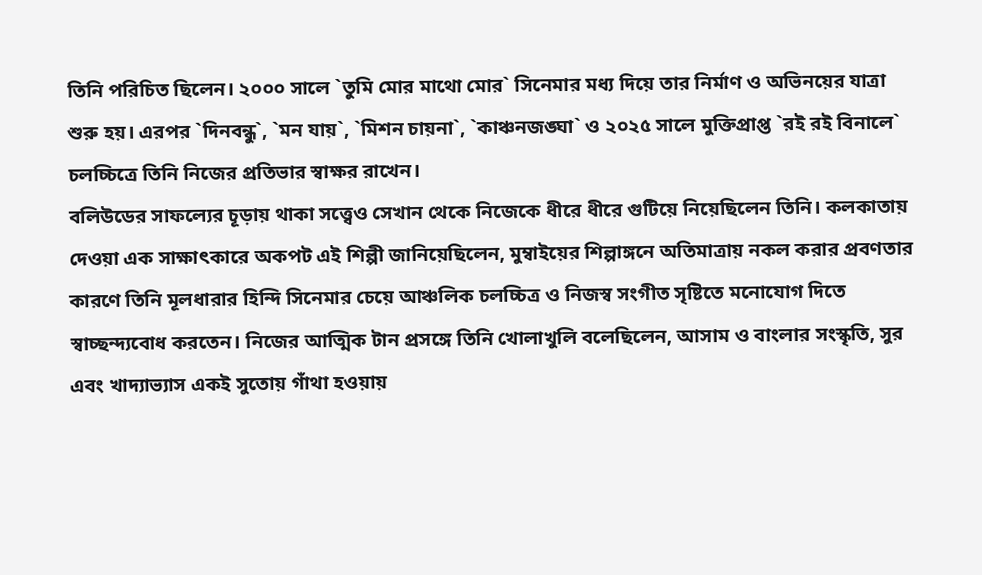তিনি পরিচিত ছিলেন। ২০০০ সালে `তুমি মোর মাথো মোর` সিনেমার মধ্য দিয়ে তার নির্মাণ ও অভিনয়ের যাত্রা শুরু হয়। এরপর `দিনবন্ধু`, `মন যায়`, `মিশন চায়না`, `কাঞ্চনজঙ্ঘা` ও ২০২৫ সালে মুক্তিপ্রাপ্ত `রই রই বিনালে` চলচ্চিত্রে তিনি নিজের প্রতিভার স্বাক্ষর রাখেন।
বলিউডের সাফল্যের চূড়ায় থাকা সত্ত্বেও সেখান থেকে নিজেকে ধীরে ধীরে গুটিয়ে নিয়েছিলেন তিনি। কলকাতায় দেওয়া এক সাক্ষাৎকারে অকপট এই শিল্পী জানিয়েছিলেন, মুম্বাইয়ের শিল্পাঙ্গনে অতিমাত্রায় নকল করার প্রবণতার কারণে তিনি মূলধারার হিন্দি সিনেমার চেয়ে আঞ্চলিক চলচ্চিত্র ও নিজস্ব সংগীত সৃষ্টিতে মনোযোগ দিতে স্বাচ্ছন্দ্যবোধ করতেন। নিজের আত্মিক টান প্রসঙ্গে তিনি খোলাখুলি বলেছিলেন, আসাম ও বাংলার সংস্কৃতি, সুর এবং খাদ্যাভ্যাস একই সুতোয় গাঁথা হওয়ায়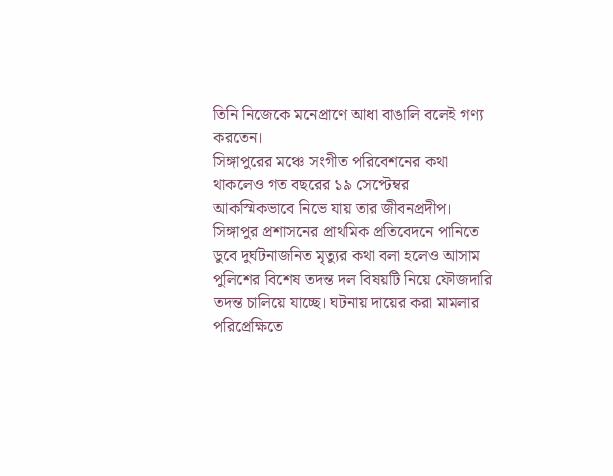তিনি নিজেকে মনেপ্রাণে আধা বাঙালি বলেই গণ্য করতেন।
সিঙ্গাপুরের মঞ্চে সংগীত পরিবেশনের কথা থাকলেও গত বছরের ১৯ সেপ্টেম্বর আকস্মিকভাবে নিভে যায় তার জীবনপ্রদীপ। সিঙ্গাপুর প্রশাসনের প্রাথমিক প্রতিবেদনে পানিতে ডুবে দুর্ঘটনাজনিত মৃত্যুর কথা বলা হলেও আসাম পুলিশের বিশেষ তদন্ত দল বিষয়টি নিয়ে ফৌজদারি তদন্ত চালিয়ে যাচ্ছে। ঘটনায় দায়ের করা মামলার পরিপ্রেক্ষিতে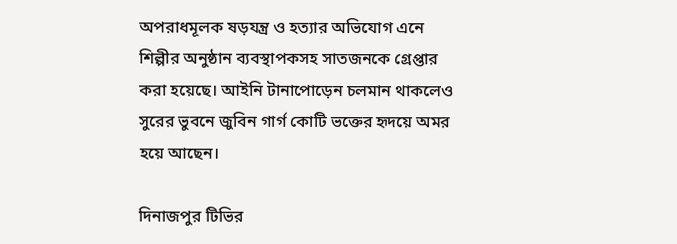অপরাধমূলক ষড়যন্ত্র ও হত্যার অভিযোগ এনে শিল্পীর অনুষ্ঠান ব্যবস্থাপকসহ সাতজনকে গ্রেপ্তার করা হয়েছে। আইনি টানাপোড়েন চলমান থাকলেও সুরের ভুবনে জুবিন গার্গ কোটি ভক্তের হৃদয়ে অমর হয়ে আছেন।

দিনাজপুর টিভির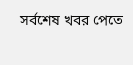সর্বশেষ খবর পেতে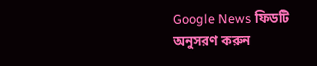Google News ফিডটি অনুসরণ করুন